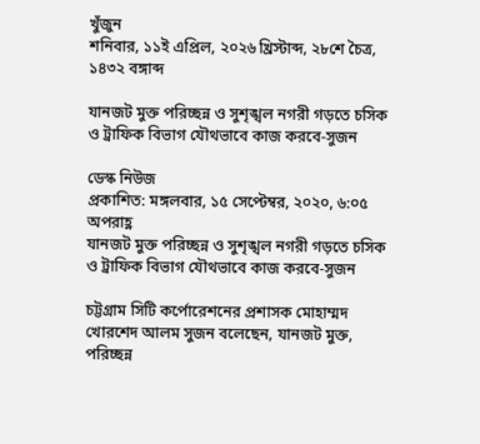খুঁজুন
শনিবার, ১১ই এপ্রিল, ২০২৬ খ্রিস্টাব্দ, ২৮শে চৈত্র, ১৪৩২ বঙ্গাব্দ

যানজট মুক্ত পরিচ্ছন্ন ও সুশৃঙ্খল নগরী গড়তে চসিক ও ট্রাফিক বিভাগ যৌথভাবে কাজ করবে-সুজন

ডেস্ক নিউজ
প্রকাশিত: মঙ্গলবার, ১৫ সেপ্টেম্বর, ২০২০, ৬:০৫ অপরাহ্ণ
যানজট মুক্ত পরিচ্ছন্ন ও সুশৃঙ্খল নগরী গড়তে চসিক ও ট্রাফিক বিভাগ যৌথভাবে কাজ করবে-সুজন

চট্টগ্রাম সিটি কর্পোরেশনের প্রশাসক মোহাম্মদ খোরশেদ আলম সুজন বলেছেন, যানজট মুক্ত, পরিচ্ছন্ন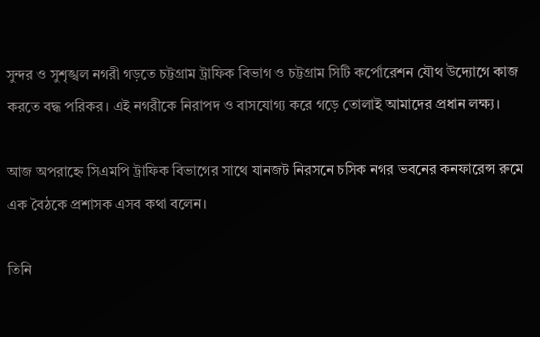সুন্দর ও সুশৃঙ্খল নগরী গড়তে চট্টগ্রাম ট্রাফিক বিভাগ ও চট্টগ্রাম সিটি কর্পোরেশন যৌথ উদ্যোগে কাজ করতে বদ্ধ পরিকর। এই নগরীকে নিরাপদ ও বাসযোগ্য করে গড়ে তোলাই আমাদের প্রধান লক্ষ্য।

আজ অপরাহ্নে সিএমপি ট্রাফিক বিভাগের সাথে যানজট নিরসনে চসিক নগর ভবনের কনফারেন্স রুমে এক বৈঠকে প্রশাসক এসব কথা বলেন।

তিনি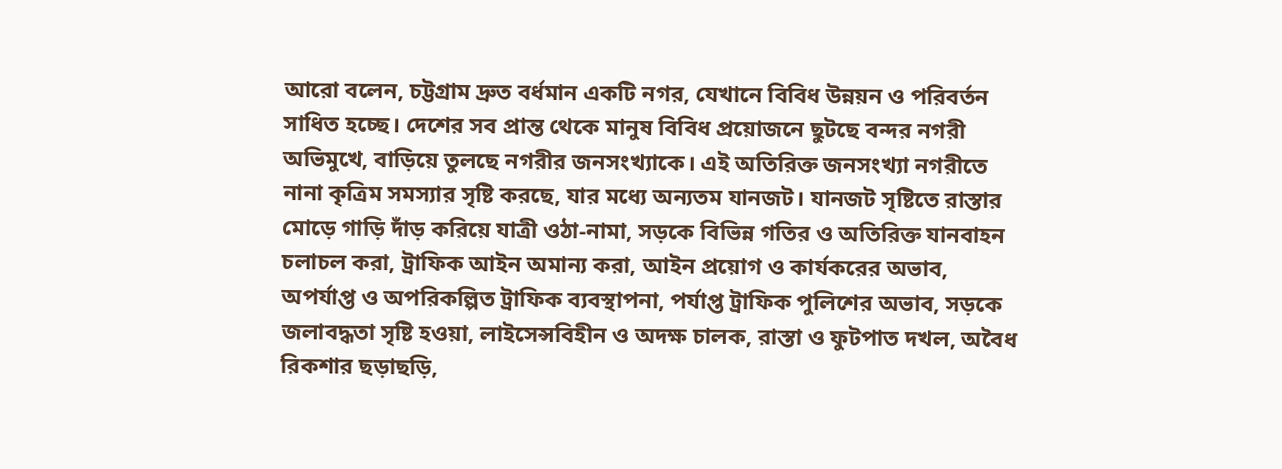আরো বলেন, চট্টগ্রাম দ্রুত বর্ধমান একটি নগর, যেখানে বিবিধ উন্নয়ন ও পরিবর্তন সাধিত হচ্ছে। দেশের সব প্রান্ত থেকে মানুষ বিবিধ প্রয়োজনে ছুটছে বন্দর নগরী অভিমুখে, বাড়িয়ে তুলছে নগরীর জনসংখ্যাকে। এই অতিরিক্ত জনসংখ্যা নগরীতে নানা কৃত্রিম সমস্যার সৃষ্টি করছে, যার মধ্যে অন্যতম যানজট। যানজট সৃষ্টিতে রাস্তার মোড়ে গাড়ি দাঁড় করিয়ে যাত্রী ওঠা-নামা, সড়কে বিভিন্ন গতির ও অতিরিক্ত যানবাহন চলাচল করা, ট্রাফিক আইন অমান্য করা, আইন প্রয়োগ ও কার্যকরের অভাব, অপর্যাপ্ত ও অপরিকল্পিত ট্রাফিক ব্যবস্থাপনা, পর্যাপ্ত ট্রাফিক পুলিশের অভাব, সড়কে জলাবদ্ধতা সৃষ্টি হওয়া, লাইসেন্সবিহীন ও অদক্ষ চালক, রাস্তা ও ফুটপাত দখল, অবৈধ রিকশার ছড়াছড়ি,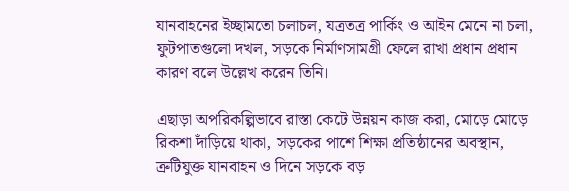যানবাহনের ইচ্ছামতো চলাচল, যত্রতত্র পার্কিং ও আইন মেনে না চলা, ফুটপাতগুলো দখল, সড়কে নির্মাণসামগ্রী ফেলে রাখা প্রধান প্রধান কারণ বলে উল্লেখ করেন তিনি।

এছাড়া অপরিকল্পিভাবে রাস্তা কেটে উন্নয়ন কাজ করা, মোড়ে মোড়ে রিকশা দাঁড়িয়ে থাকা, সড়কের পাশে শিক্ষা প্রতিষ্ঠানের অবস্থান, ত্রুটিযুক্ত যানবাহন ও দিনে সড়কে বড়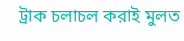ট্রাক চলাচল করাই মুলত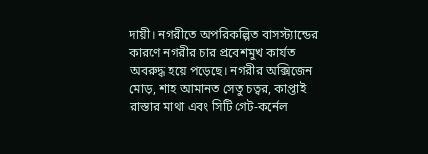দায়ী। নগরীতে অপরিকল্পিত বাসস্ট্যান্ডের কারণে নগরীর চার প্রবেশমুখ কার্যত অবরুদ্ধ হয়ে পড়েছে। নগরীর অক্সিজেন মোড়, শাহ আমানত সেতু চত্বর, কাপ্তাই রাস্তার মাথা এবং সিটি গেট-কর্নেল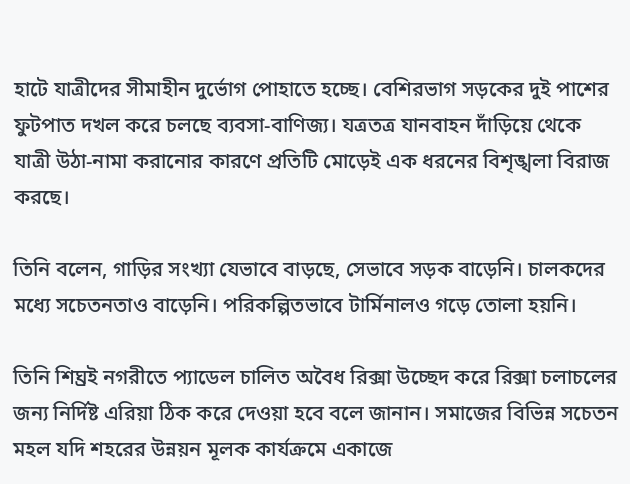হাটে যাত্রীদের সীমাহীন দুর্ভোগ পোহাতে হচ্ছে। বেশিরভাগ সড়কের দুই পাশের ফুটপাত দখল করে চলছে ব্যবসা-বাণিজ্য। যত্রতত্র যানবাহন দাঁড়িয়ে থেকে যাত্রী উঠা-নামা করানোর কারণে প্রতিটি মোড়েই এক ধরনের বিশৃঙ্খলা বিরাজ করছে।

তিনি বলেন, গাড়ির সংখ্যা যেভাবে বাড়ছে, সেভাবে সড়ক বাড়েনি। চালকদের মধ্যে সচেতনতাও বাড়েনি। পরিকল্পিতভাবে টার্মিনালও গড়ে তোলা হয়নি।

তিনি শিঘ্রই নগরীতে প্যাডেল চালিত অবৈধ রিক্সা উচ্ছেদ করে রিক্সা চলাচলের জন্য নির্দিষ্ট এরিয়া ঠিক করে দেওয়া হবে বলে জানান। সমাজের বিভিন্ন সচেতন মহল যদি শহরের উন্নয়ন মূলক কার্যক্রমে একাজে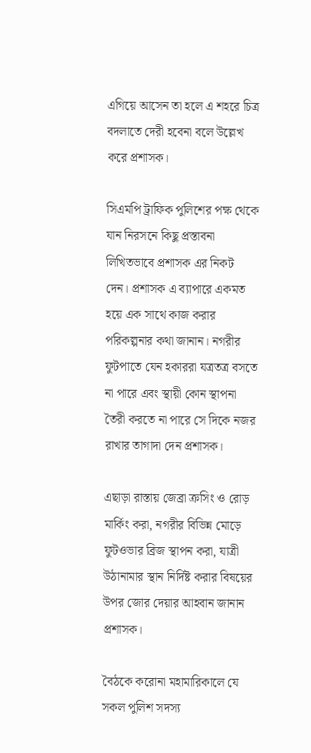এগিয়ে আসেন তা হলে এ শহরে চিত্র বদলাতে দেরী হবেনা বলে উল্লেখ করে প্রশাসক।

সিএমপি ট্রাফিক পুলিশের পক্ষ থেকে যান নিরসনে কিছু প্রস্তাবনা লিখিতভাবে প্রশাসক এর নিকট দেন। প্রশাসক এ ব্যাপারে একমত হয়ে এক সাথে কাজ করার পরিকল্পনার কথা জানান। নগরীর ফুটপাতে যেন হকাররা যত্রতত্র বসতে না পারে এবং স্থায়ী কোন স্থাপনা তৈরী করতে না পারে সে দিকে নজর রাখার তাগাদা দেন প্রশাসক।

এছাড়া রাস্তায় জেব্রা ক্রসিং ও রোড় মার্কিং করা, নগরীর বিভিন্ন মোড়ে ফুটওভার ব্রিজ স্থাপন করা, যাত্রী উঠানামার স্থান নির্দিষ্ট করার বিষয়ের উপর জোর দেয়ার আহবান জানান প্রশাসক।

বৈঠকে করোনা মহামারিকালে যে সকল পুলিশ সদস্য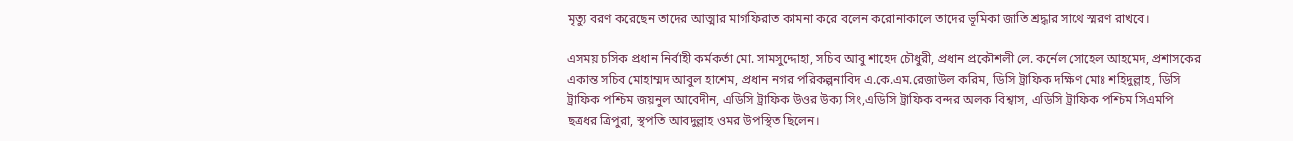মৃত্যু বরণ করেছেন তাদের আত্মার মাগফিরাত কামনা করে বলেন করোনাকালে তাদের ভূমিকা জাতি শ্রদ্ধার সাথে স্মরণ রাখবে।

এসময় চসিক প্রধান নির্বাহী কর্মকর্তা মো. সামসুদ্দোহা, সচিব আবু শাহেদ চৌধুরী, প্রধান প্রকৌশলী লে. কর্নেল সোহেল আহমেদ, প্রশাসকের একান্ত সচিব মোহাম্মদ আবুল হাশেম, প্রধান নগর পরিকল্পনাবিদ এ.কে.এম.রেজাউল করিম, ডিসি ট্রাফিক দক্ষিণ মোঃ শহিদুল্লাহ, ডিসি ট্রাফিক পশ্চিম জয়নুল আবেদীন, এডিসি ট্রাফিক উওর উক্য সিং,এডিসি ট্রাফিক বন্দর অলক বিশ্বাস, এডিসি ট্রাফিক পশ্চিম সিএমপি ছত্রধর ত্রিপুরা, স্থপতি আবদুল্লাহ ওমর উপস্থিত ছিলেন।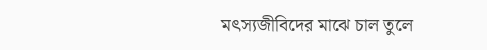মৎস্যজীবিদের মাঝে চাল তুলে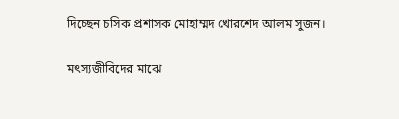দিচ্ছেন চসিক প্রশাসক মোহাম্মদ খোরশেদ আলম সুজন।

মৎস্যজীবিদের মাঝে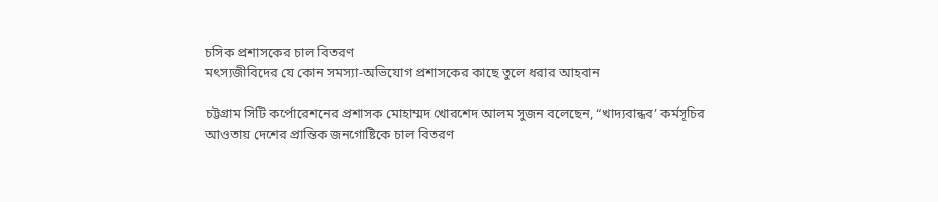চসিক প্রশাসকের চাল বিতরণ
মৎস্যজীবিদের যে কোন সমস্যা-অভিযোগ প্রশাসকের কাছে তুলে ধরার আহবান

চট্টগ্রাম সিটি কর্পোরেশনের প্রশাসক মোহাম্মদ খোরশেদ আলম সুজন বলেছেন, “খাদ্যবান্ধব’ কর্মসূচির আওতায় দেশের প্রান্তিক জনগোষ্টিকে চাল বিতরণ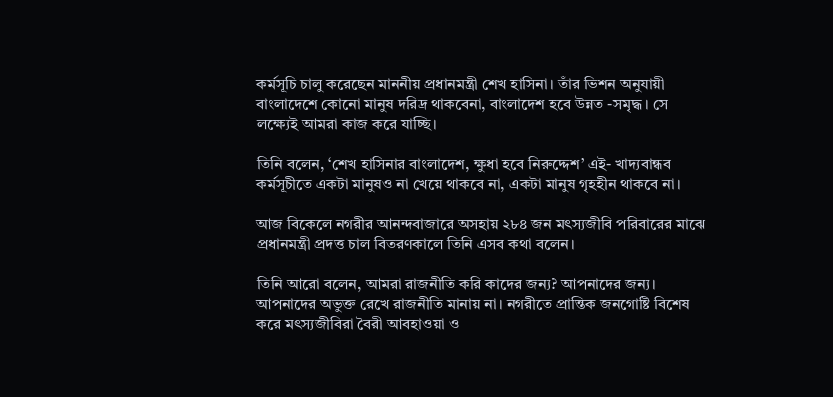কর্মসূচি চালু করেছেন মাননীয় প্রধানমন্ত্রী শেখ হাসিনা। তাঁর ভিশন অনুযায়ী বাংলাদেশে কোনো মানুষ দরিদ্র থাকবেনা, বাংলাদেশ হবে উন্নত -সমৃদ্ধ। সে লক্ষ্যেই আমরা কাজ করে যাচ্ছি।

তিনি বলেন, ‘শেখ হাসিনার বাংলাদেশ, ক্ষুধা হবে নিরুদ্দেশ’ এই- খাদ্যবান্ধব কর্মসূচীতে একটা মানুষও না খেয়ে থাকবে না, একটা মানুষ গৃহহীন থাকবে না।

আজ বিকেলে নগরীর আনন্দবাজারে অসহায় ২৮৪ জন মৎস্যজীবি পরিবারের মাঝে প্রধানমন্ত্রী প্রদত্ত চাল বিতরণকালে তিনি এসব কথা বলেন।

তিনি আরো বলেন, আমরা রাজনীতি করি কাদের জন্য? আপনাদের জন্য। আপনাদের অভুক্ত রেখে রাজনীতি মানায় না। নগরীতে প্রান্তিক জনগোষ্টি বিশেষ করে মৎস্যজীবিরা বৈরী আবহাওয়া ও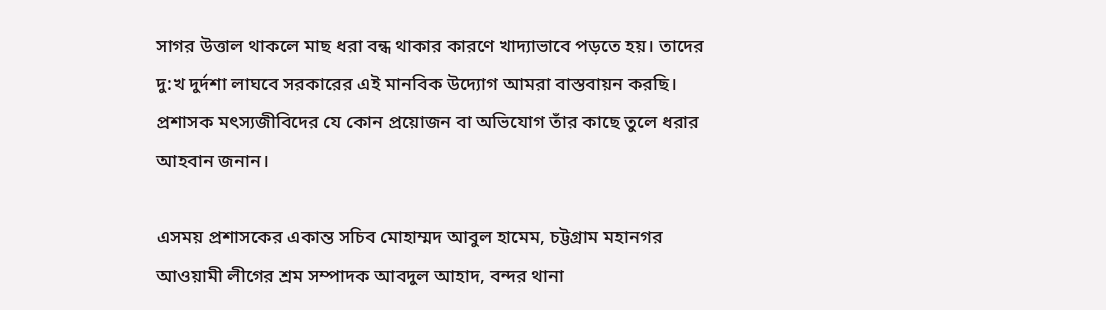সাগর উত্তাল থাকলে মাছ ধরা বন্ধ থাকার কারণে খাদ্যাভাবে পড়তে হয়। তাদের দু:খ দুর্দশা লাঘবে সরকারের এই মানবিক উদ্যোগ আমরা বাস্তবায়ন করছি। প্রশাসক মৎস্যজীবিদের যে কোন প্রয়োজন বা অভিযোগ তাঁর কাছে তুলে ধরার আহবান জনান।

এসময় প্রশাসকের একান্ত সচিব মোহাম্মদ আবুল হামেম, চট্টগ্রাম মহানগর আওয়ামী লীগের শ্রম সম্পাদক আবদুল আহাদ, বন্দর থানা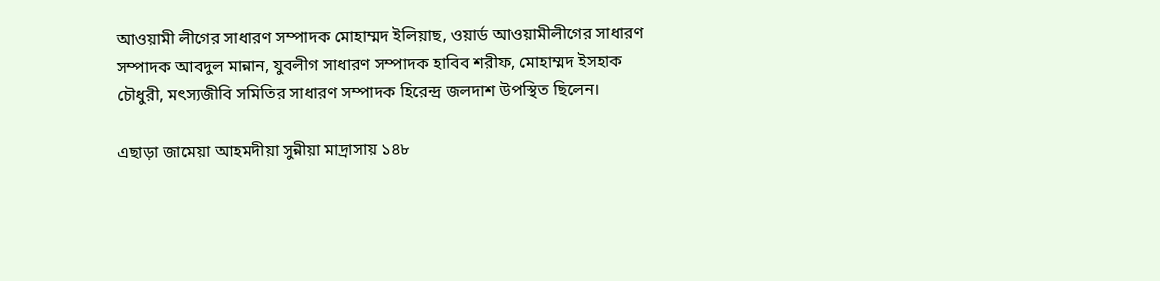আওয়ামী লীগের সাধারণ সম্পাদক মোহাম্মদ ইলিয়াছ, ওয়ার্ড আওয়ামীলীগের সাধারণ সম্পাদক আবদুল মান্নান, যুবলীগ সাধারণ সম্পাদক হাবিব শরীফ, মোহাম্মদ ইসহাক চৌধুরী, মৎস্যজীবি সমিতির সাধারণ সম্পাদক হিরেন্দ্র জলদাশ উপস্থিত ছিলেন।

এছাড়া জামেয়া আহমদীয়া সুন্নীয়া মাদ্রাসায় ১৪৮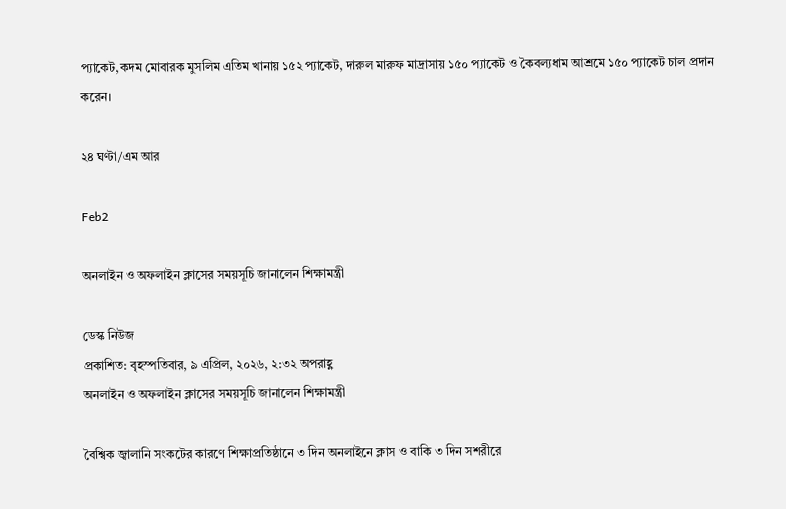প্যাকেট,কদম মোবারক মুসলিম এতিম খানায় ১৫২ প্যাকেট, দারুল মারুফ মাদ্রাসায় ১৫০ প্যাকেট ও কৈবল্যধাম আশ্রমে ১৫০ প্যাকেট চাল প্রদান করেন।

২৪ ঘণ্টা/এম আর

Feb2

অনলাইন ও অফলাইন ক্লাসের সময়সূচি জানালেন শিক্ষামন্ত্রী

ডেস্ক নিউজ
প্রকাশিত: বৃহস্পতিবার, ৯ এপ্রিল, ২০২৬, ২:৩২ অপরাহ্ণ
অনলাইন ও অফলাইন ক্লাসের সময়সূচি জানালেন শিক্ষামন্ত্রী

বৈশ্বিক জ্বালানি সংকটের কারণে শিক্ষাপ্রতিষ্ঠানে ৩ দিন অনলাইনে ক্লাস ও বাকি ৩ দিন সশরীরে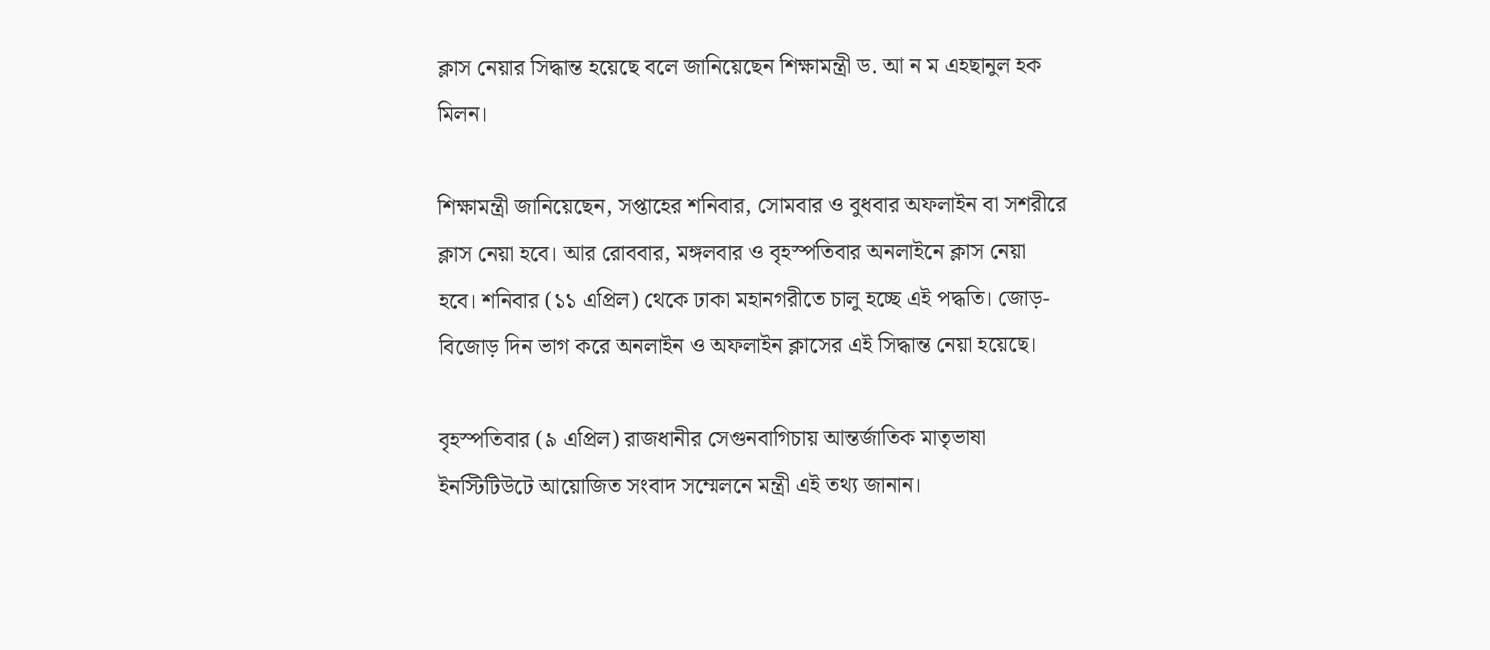ক্লাস নেয়ার সিদ্ধান্ত হয়েছে বলে জানিয়েছেন শিক্ষামন্ত্রী ড. আ ন ম এহছানুল হক মিলন।

শিক্ষামন্ত্রী জানিয়েছেন, সপ্তাহের শনিবার, সোমবার ও বুধবার অফলাইন বা সশরীরে ক্লাস নেয়া হবে। আর রোববার, মঙ্গলবার ও বৃহস্পতিবার অনলাইনে ক্লাস নেয়া হবে। শনিবার (১১ এপ্রিল) থেকে ঢাকা মহানগরীতে চালু হচ্ছে এই পদ্ধতি। জোড়-বিজোড় দিন ভাগ করে অনলাইন ও অফলাইন ক্লাসের এই সিদ্ধান্ত নেয়া হয়েছে।

বৃহস্পতিবার (৯ এপ্রিল) রাজধানীর সেগুনবাগিচায় আন্তর্জাতিক মাতৃভাষা ইনস্টিটিউটে আয়োজিত সংবাদ সম্মেলনে মন্ত্রী এই তথ্য জানান।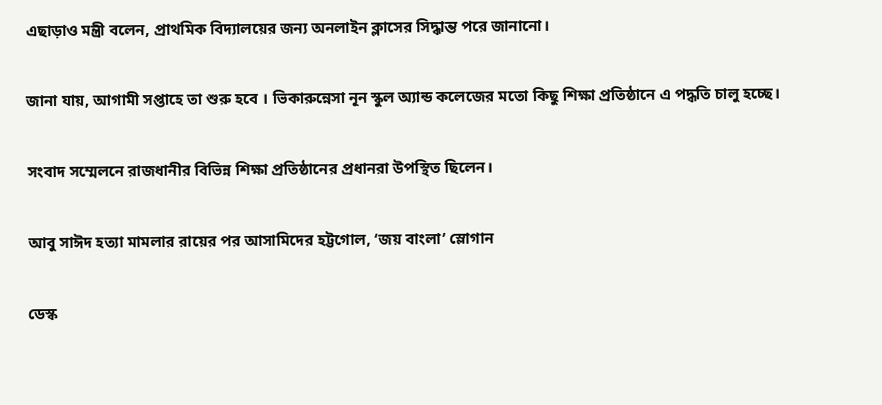এছাড়াও মন্ত্রী বলেন, প্রাথমিক বিদ্যালয়ের জন্য অনলাইন ক্লাসের সিদ্ধান্ত পরে জানানো।

জানা যায়, আগামী সপ্তাহে তা শুরু হবে । ভিকারুন্নেসা নূন স্কুল অ্যান্ড কলেজের মতো কিছু শিক্ষা প্রতিষ্ঠানে এ পদ্ধতি চালু হচ্ছে।

সংবাদ সম্মেলনে রাজধানীর বিভিন্ন শিক্ষা প্রতিষ্ঠানের প্রধানরা উপস্থিত ছিলেন।

আবু সাঈদ হত্যা মামলার রায়ের পর আসামিদের হট্টগোল, ‘জয় বাংলা’ স্লোগান

ডেস্ক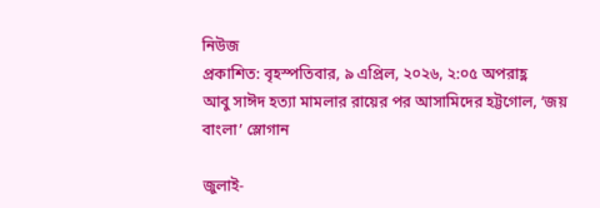নিউজ
প্রকাশিত: বৃহস্পতিবার, ৯ এপ্রিল, ২০২৬, ২:০৫ অপরাহ্ণ
আবু সাঈদ হত্যা মামলার রায়ের পর আসামিদের হট্টগোল, ‘জয় বাংলা’ স্লোগান

জুলাই-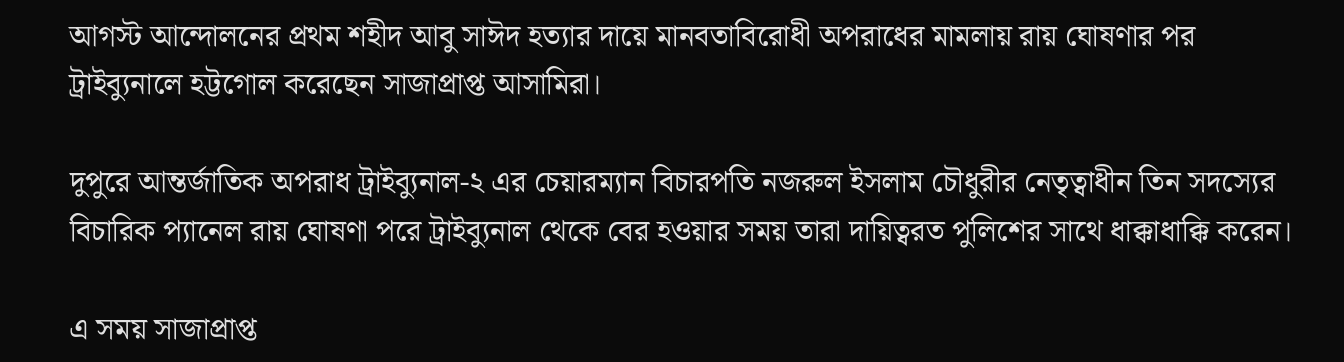আগস্ট আন্দোলনের প্রথম শহীদ আবু সাঈদ হত্যার দায়ে মানবতাবিরোধী অপরাধের মামলায় রায় ঘোষণার পর ট্রাইব্যুনালে হট্টগোল করেছেন সাজাপ্রাপ্ত আসামিরা।

দুপুরে আন্তর্জাতিক অপরাধ ট্রাইব্যুনাল-২ এর চেয়ারম্যান বিচারপতি নজরুল ইসলাম চৌধুরীর নেতৃত্বাধীন তিন সদস্যের বিচারিক প্যানেল রায় ঘোষণা পরে ট্রাইব্যুনাল থেকে বের হওয়ার সময় তারা দায়িত্বরত পুলিশের সাথে ধাক্কাধাক্কি করেন।

এ সময় সাজাপ্রাপ্ত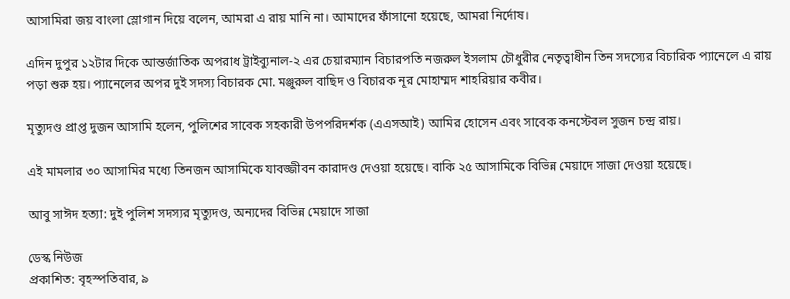আসামিরা জয় বাংলা স্লোগান দিয়ে বলেন, আমরা এ রায় মানি না। আমাদের ফাঁসানো হয়েছে, আমরা নির্দোষ।

এদিন দুপুর ১২টার দিকে আন্তর্জাতিক অপরাধ ট্রাইব্যুনাল-২ এর চেয়ারম্যান বিচারপতি নজরুল ইসলাম চৌধুরীর নেতৃত্বাধীন তিন সদস্যের বিচারিক প্যানেলে এ রায় পড়া শুরু হয়। প্যানেলের অপর দুই সদস্য বিচারক মো. মঞ্জুরুল বাছিদ ও বিচারক নূর মোহাম্মদ শাহরিয়ার কবীর।

মৃত্যুদণ্ড প্রাপ্ত দুজন আসামি হলেন, পুলিশের সাবেক সহকারী উপপরিদর্শক (এএসআই) আমির হোসেন এবং সাবেক কনস্টেবল সুজন চন্দ্র রায়।

এই মামলার ৩০ আসামির মধ্যে তিনজন আসামিকে যাবজ্জীবন কারাদণ্ড দেওয়া হয়েছে। বাকি ২৫ আসামিকে বিভিন্ন মেয়াদে সাজা দেওয়া হয়েছে।

আবু সাঈদ হত্যা: দুই পুলিশ সদস্যর মৃত্যুদণ্ড, অন্যদের বিভিন্ন মেয়াদে সাজা

ডেস্ক নিউজ
প্রকাশিত: বৃহস্পতিবার, ৯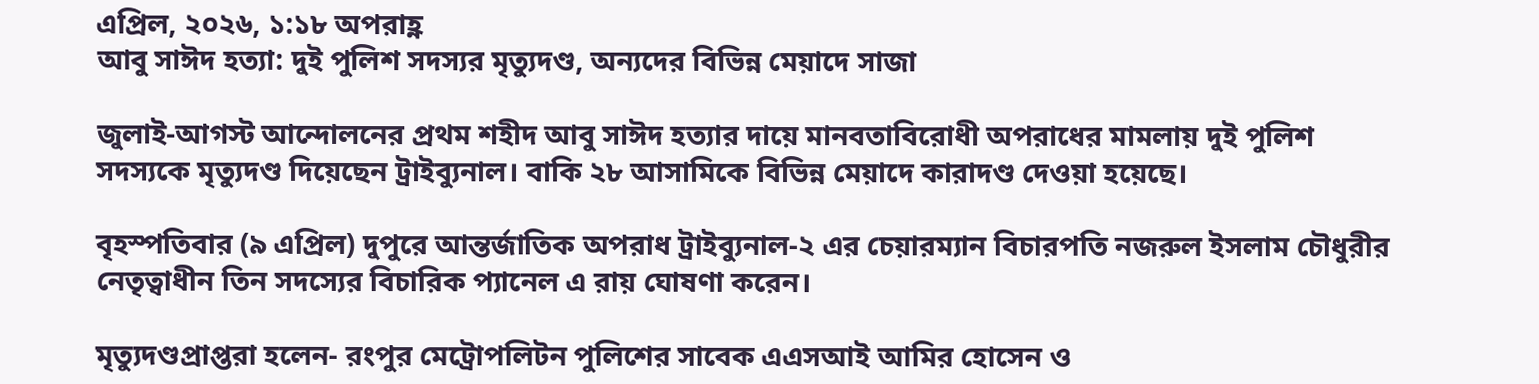এপ্রিল, ২০২৬, ১:১৮ অপরাহ্ণ
আবু সাঈদ হত্যা: দুই পুলিশ সদস্যর মৃত্যুদণ্ড, অন্যদের বিভিন্ন মেয়াদে সাজা

জুলাই-আগস্ট আন্দোলনের প্রথম শহীদ আবু সাঈদ হত্যার দায়ে মানবতাবিরোধী অপরাধের মামলায় দুই পুলিশ সদস্যকে মৃত্যুদণ্ড দিয়েছেন ট্রাইব্যুনাল। বাকি ২৮ আসামিকে বিভিন্ন মেয়াদে কারাদণ্ড দেওয়া হয়েছে।

বৃহস্পতিবার (৯ এপ্রিল) দুপুরে আন্তর্জাতিক অপরাধ ট্রাইব্যুনাল-২ এর চেয়ারম্যান বিচারপতি নজরুল ইসলাম চৌধুরীর নেতৃত্বাধীন তিন সদস্যের বিচারিক প্যানেল এ রায় ঘোষণা করেন।

মৃত্যুদণ্ডপ্রাপ্তরা হলেন- রংপুর মেট্রোপলিটন পুলিশের সাবেক এএসআই আমির হোসেন ও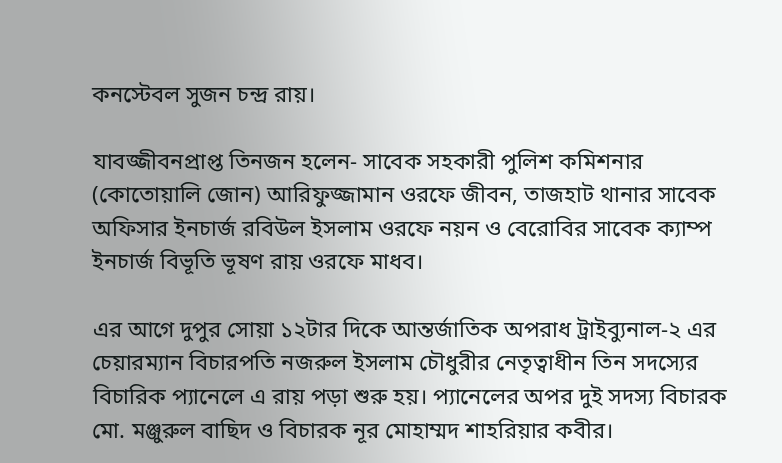কনস্টেবল সুজন চন্দ্র রায়।

যাবজ্জীবনপ্রাপ্ত তিনজন হলেন- সাবেক সহকারী পুলিশ কমিশনার (কোতোয়ালি জোন) আরিফুজ্জামান ওরফে জীবন, তাজহাট থানার সাবেক অফিসার ইনচার্জ রবিউল ইসলাম ওরফে নয়ন ও বেরোবির সাবেক ক্যাম্প ইনচার্জ বিভূতি ভূষণ রায় ওরফে মাধব।

এর আগে দুপুর সোয়া ১২টার দিকে আন্তর্জাতিক অপরাধ ট্রাইব্যুনাল-২ এর চেয়ারম্যান বিচারপতি নজরুল ইসলাম চৌধুরীর নেতৃত্বাধীন তিন সদস্যের বিচারিক প্যানেলে এ রায় পড়া শুরু হয়। প্যানেলের অপর দুই সদস্য বিচারক মো. মঞ্জুরুল বাছিদ ও বিচারক নূর মোহাম্মদ শাহরিয়ার কবীর।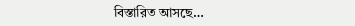বিস্তারিত আসছে…